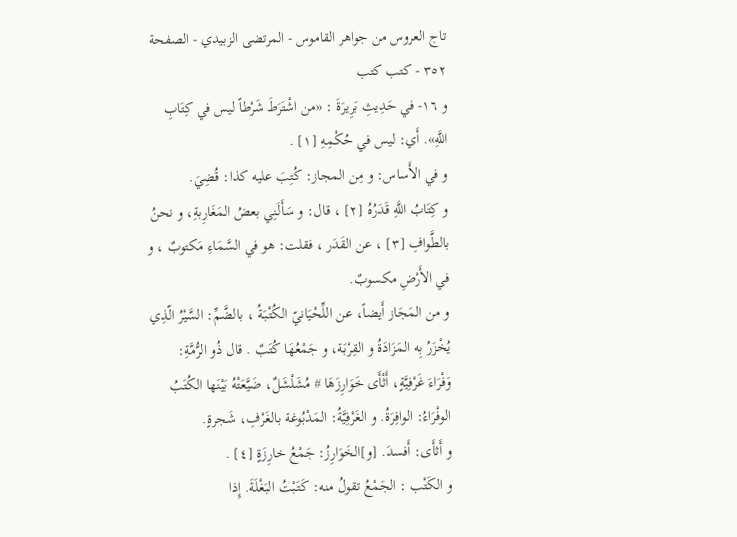تاج العروس من جواهر القاموس - المرتضى الزبيدي - الصفحة ٣٥٢ - كتب كتب
و ١٦- في حَدِيثِ بَرِيرَةَ : «من اشْتَرَطَ شَرْطاً ليس في كِتَابِ اللَّهِ». أَي: ليس في حُكْمِهِ [١] .
و في الأَساس: و مِن المجاز: كُتِبَ عليه كذا: قُضِيَ.
و كِتَابُ اللَّهِ قَدَرُهُ [٢] ، قال: و سَأَلَنِي بعضُ المَغَارِبةِ، و نحنُ بالطَّوافِ [٣] ، عن القَدَر ، فقلت: هو في السَّمَاءِ مَكتوبٌ ، و في الأَرْضِ مكسوبٌ.
و من المَجَاز أَيضاً، عن اللِّحْيَانيّ الكُتْبَةُ ، بالضَّمِّ: السَّيْرُ الّذِي يُخْزَرُ بِه المَزَادَةُ و القِرْبَة، و جَمْعُهَا كُتَبٌ . قال ذُو الرُّمَّةِ:
وَفْرَاءَ غَرْفِيَّةٍ، أَثْأَى خَوَارِزَهَا # مُشَلْشَلٌ، ضَيَّعَتْهُ بَيْنَها الكُتَبُ
الوفْرَاءُ: الوافِرَةُ. و الغَرْفِيَّةُ: المَدْبُوغة بالغَرْفِ، شَجرةٍ.
و أَثأَى: أَفسدَ. [و]الخَوَارِزُ: جَمْعُ خارِزَةٍ [٤] .
و الكَتْب : الجَمْعُ تقولُ منه: كَتَبْتُ البَغْلَةَ. إِذا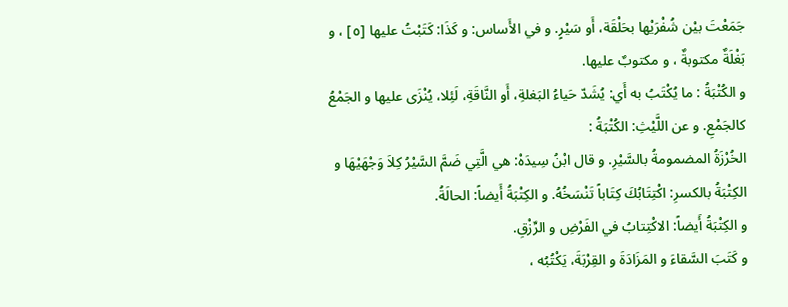جَمَعْتَ بيْن شُفْرَيْها بحَلْقَة، أَو سَيْرٍ. و في الأَساس: و كَذَا: كَتَبْتُ عليها [٥] ، و بَغْلَةٌ مكتوبةٌ ، و مكتوبٌ عليها.
و الكُتْبَةُ : ما يُكْتَبُ به أَي: يُشَدّ حَياءُ البَغلةِ، أَو النَّاقَةِ، لَئِلا، يُنْزَى عليها و الجَمْعُ كالجَمْعِ. و عن اللَّيْثِ: الكُتْبَةُ :
الخُرْزَةُ المضمومةُ بالسَّيْرِ. و قال ابْنُ سِيدَهْ: هي الَّتِي ضَمَّ السَّيْرُ كِلاَ وَجْهَيْهَا و الكِتْبَةُ بالكسرِ: اكْتِتَابُكَ كِتَاباً تَنْسَخُهُ. و الكِتْبَةُ أَيضاً: الحالَةُ.
و الكِتْبَةُ أَيضاً: الاكْتِتابُ في الفَرْضِ و الرِّزْقِ.
و كَتَبَ السَّقاءَ و المَزَادَةَ و القِرْبَةَ، يَكْتُبُه ،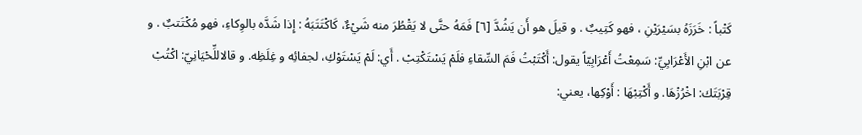كَتْباً : خَرَزَهُ بسَيْرَيْنِ ، فهو كَتِيبٌ . و قيلَ هو أَن يَشُدَّ [٦] فَمَهُ حتَّى لا يَقْطُرَ منه شَيْءٌ، كَاكْتَتَبَهُ : إِذا شَدَّه بالوِكاءِ، فهو مُكْتَتبٌ . و عن ابْنِ الأَعْرَابِيِّ: سَمِعْتُ أَعْرَابِيّاً يقول: أَكْتَبْتُ فَمَ السِّقاءِ فلَمْ يَسْتَكْتِبْ . أَي: لَمْ يَسْتَوْكِ، لجفائِه و غِلَظِه. و قالاللِّحْيَانِيّ: اكْتُبْ قِرْبَتَك: اخْرُزْهَا. و أَكْتِبْهَا : أَوْكِها، يعني: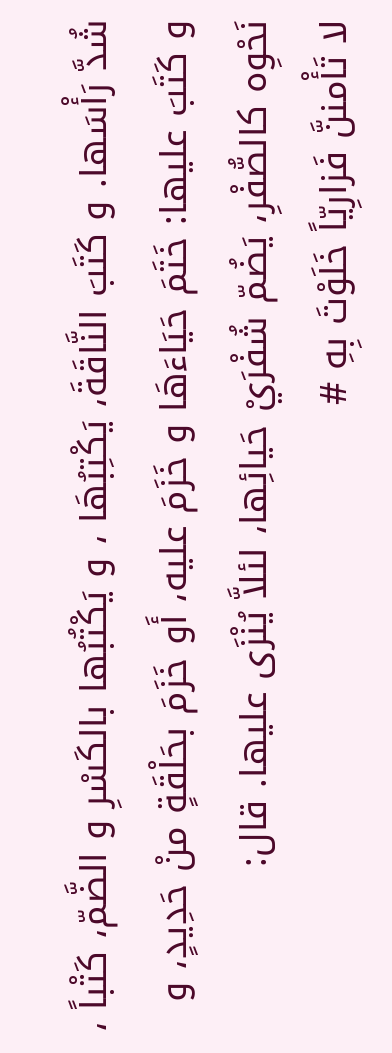شُدَّ رَأْسَها. و كَتَبَ النَّاقَةَ، يَكْتِبُهَا ، و يَكْتُبُها بالكَسْرِ و الضَّمّ، كَتْباً ، و كَتَبَ عليها: خَتَمَ حَيَاءَهَا و خَزَمَ عليه، أَو خَزَمَ بحَلْقَةٍ منْ حَدِيدٍ، و نَحْوِه كالصُّفْرِ، يَضُمّ شُفْرَيْ حَيائِها، لئلاَّ يُنْزَى عليها. قال:
لا تَأْمننَّ فَزارِيّاً خَلَوْتَ بِهِ #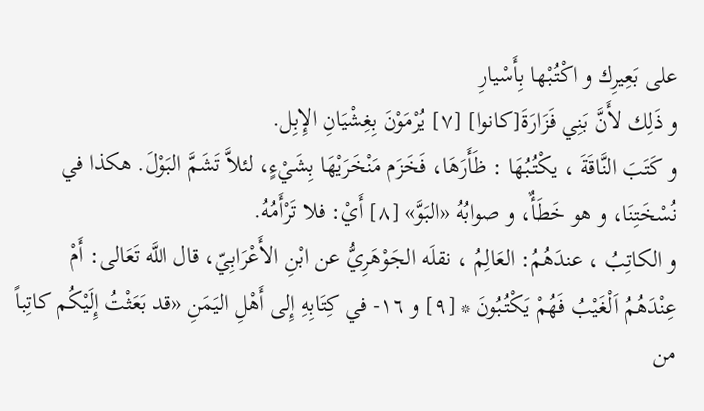على بَعِيرِك و اكْتُبْها بِأَسْيارِ
و ذَلِك لأَنَّ بَنِي فَزَارَةَ[كانوا] [٧] يُرْمَوْنَ بِغِشْيَانِ الإِبِل.
و كَتَبَ النَّاقَةَ ، يكْتُبُهَا : ظَأَرَهَا، فَخَزَم مَنْخَرَيْهَا بِشَيْءٍ، لئلاَّ تَشَمَّ البَوْلَ. هكذا في نُسْخَتِنَا، و هو خَطَأٌ، و صوابُهُ «البَوَّ» [٨] أَيْ: فلا تَرْأَمُهُ.
و الكاتِبُ ، عندَهُمُ: العَالِمُ ، نقلَه الجَوْهَرِيُّ عن ابْنِ الأَعْرَابِيّ، قال اللَّه تَعَالى: أَمْ عِنْدَهُمُ اَلْغَيْبُ فَهُمْ يَكْتُبُونَ * [٩] و ١٦- في كِتَابِهِ إِلى أَهْلِ اليَمَنِ «قد بَعَثْتُ إِلَيْكُم كاتِباً من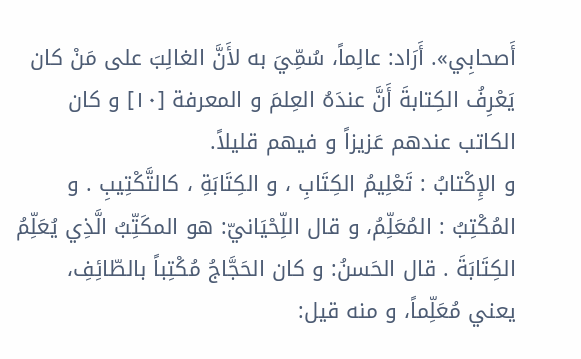أَصحابِي». أَرَاد: عالِماً، سُمِّيَ به لأَنَّ الغالِبَ على مَنْ كان يَعْرِفُ الكِتابةَ أَنَّ عندَهُ العِلمَ و المعرفة [١٠] و كان الكاتب عندهم عَزيزاً و فيهم قليلاً.
و الإِكْتابُ : تَعْلِيمُ الكِتَابِ ، و الكِتَابَةِ ، كالتَّكْتِيبِ . و المُكْتِبُ : المُعَلِّمُ، و قال اللِّحْيَانيّ: هو المكَتِّبُ الَّذِي يُعَلِّمُ الكِتَابَةَ . قال الحَسنُ: و كان الحَجَّاجُ مُكْتِباً بالطّائِفِ، يعني مُعَلِّماً، و منه قيل: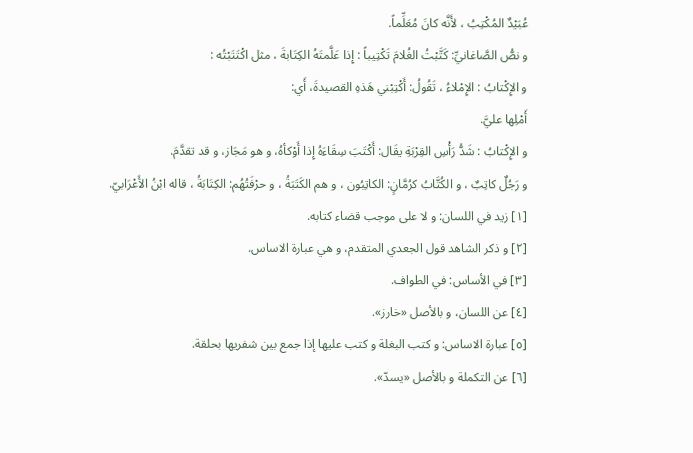عُبَيْدٌ المُكْتِبُ ، لأَنَّه كانَ مُعَلِّماً.
و نصُّ الصَّاغانيِّ: كَتَّبْتُ الغُلامَ تَكْتِيباً : إِذا عَلَّمتَهُ الكِتَابةَ ، مثل اكْتَتَبْتُه :
و الإِكْتابُ : الإِمْلاءُ ، تَقُولُ: أَكْتِبْني هَذهِ القصيدةَ، أَي:
أَمْلِها عليَّ.
و الإِكْتابُ : شَدُّ رَأْسِ القِرْبَةِ يقَال: أَكْتَبَ سِقَاءَهُ إِذا أَوْكأهُ، و هو مَجَاز، و قد تقدَّمَ.
و رَجُلٌ كاتِبٌ ، و الكُتَّابُ كرُمَّانٍ: الكاتِبُون ، و هم الكَتَبَةُ ، و حرْفَتُهُم: الكِتَابَةُ ، قاله ابْنُ الأَعْرَابيّ.
[١] زيد في اللسان: و لا على موجب قضاء كتابه.
[٢] و ذكر الشاهد قول الجعدي المتقدم، و هي عبارة الاساس.
[٣] في الأساس: في الطواف.
[٤] عن اللسان، و بالأصل «خارز».
[٥] عبارة الاساس: و كتب البغلة و كتب عليها إذا جمع بين شفريها بحلقة.
[٦] عن التكملة و بالأصل «يسدّ».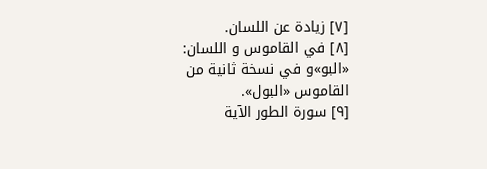[٧] زيادة عن اللسان.
[٨] في القاموس و اللسان: «البو»و في نسخة ثانية من القاموس «البول».
[٩] سورة الطور الآية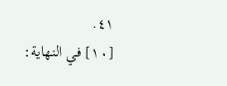٤١.
[١٠] في النهاية: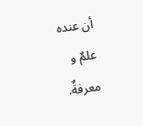أن عنده علمٌ و معرفةٌ.